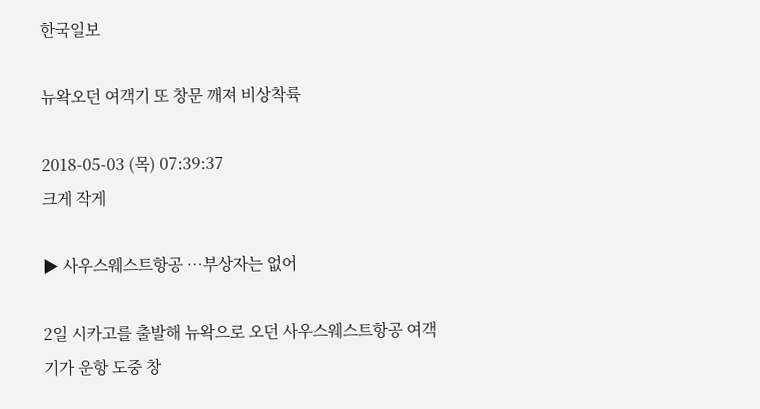한국일보

뉴왁오던 여객기 또 창문 깨져 비상착륙

2018-05-03 (목) 07:39:37
크게 작게

▶ 사우스웨스트항공 …부상자는 없어

2일 시카고를 출발해 뉴왁으로 오던 사우스웨스트항공 여객기가 운항 도중 창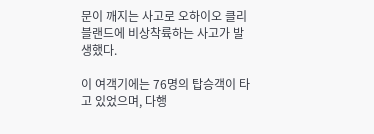문이 깨지는 사고로 오하이오 클리블랜드에 비상착륙하는 사고가 발생했다.

이 여객기에는 76명의 탑승객이 타고 있었으며, 다행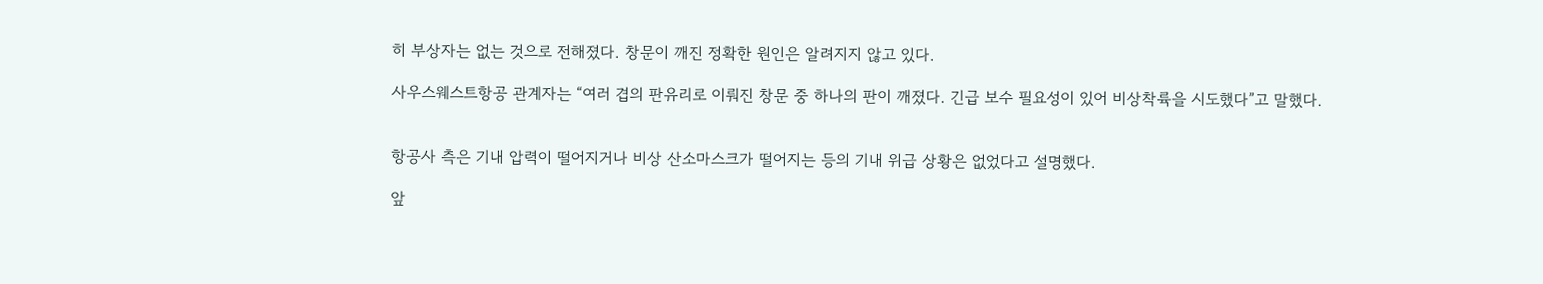히 부상자는 없는 것으로 전해졌다. 창문이 깨진 정확한 원인은 알려지지 않고 있다.

사우스웨스트항공 관계자는 “여러 겹의 판유리로 이뤄진 창문 중 하나의 판이 깨졌다. 긴급 보수 필요성이 있어 비상착륙을 시도했다”고 말했다.


항공사 측은 기내 압력이 떨어지거나 비상 산소마스크가 떨어지는 등의 기내 위급 상황은 없었다고 설명했다.

앞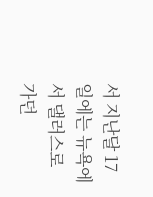서 지난달 17일에는 뉴욕에서 댈러스로 가던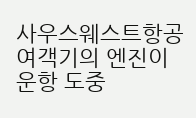사우스웨스트항공 여객기의 엔진이 운항 도중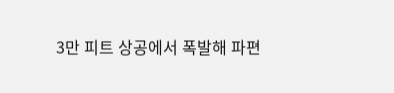3만 피트 상공에서 폭발해 파편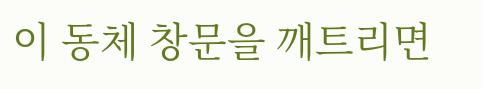이 동체 창문을 깨트리면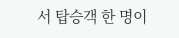서 탑승객 한 명이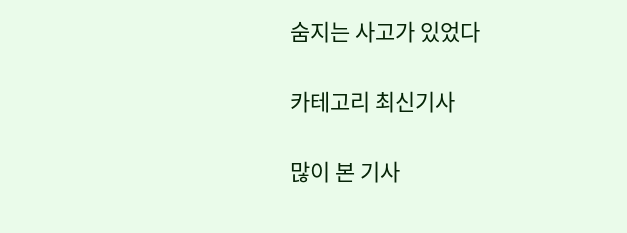숨지는 사고가 있었다

카테고리 최신기사

많이 본 기사